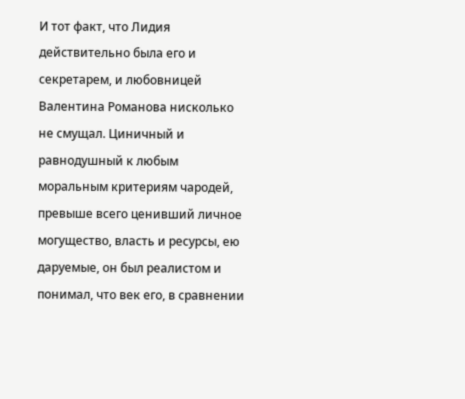И тот факт, что Лидия действительно была его и секретарем, и любовницей Валентина Романова нисколько не смущал. Циничный и равнодушный к любым моральным критериям чародей, превыше всего ценивший личное могущество, власть и ресурсы, ею даруемые, он был реалистом и понимал, что век его, в сравнении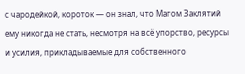с чародейкой, короток — он знал, что Магом Заклятий ему никогда не стать, несмотря на всё упорство, ресурсы и усилия, прикладываемые для собственного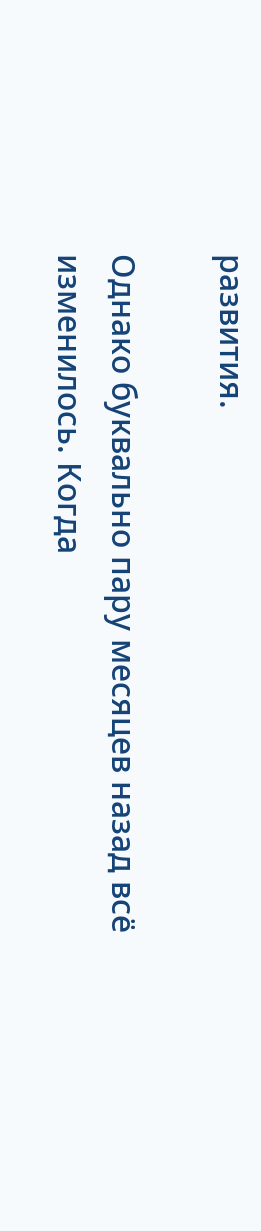развития.

Однако буквально пару месяцев назад всё изменилось. Когда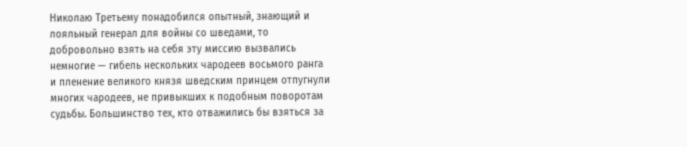Николаю Третьему понадобился опытный, знающий и лояльный генерал для войны со шведами, то добровольно взять на себя эту миссию вызвались немногие — гибель нескольких чародеев восьмого ранга и пленение великого князя шведским принцем отпугнули многих чародеев, не привыкших к подобным поворотам судьбы. Большинство тех, кто отважились бы взяться за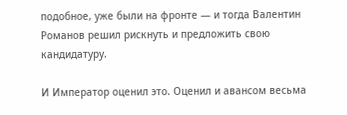подобное, уже были на фронте — и тогда Валентин Романов решил рискнуть и предложить свою кандидатуру.

И Император оценил это. Оценил и авансом весьма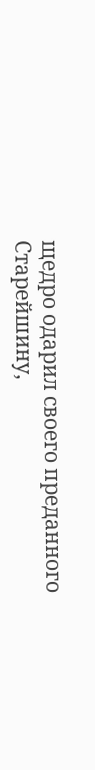щедро одарил своего преданного Старейшину,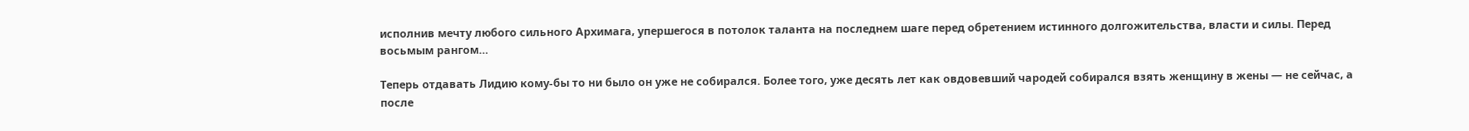исполнив мечту любого сильного Архимага, упершегося в потолок таланта на последнем шаге перед обретением истинного долгожительства, власти и силы. Перед восьмым рангом…

Теперь отдавать Лидию кому-бы то ни было он уже не собирался. Более того, уже десять лет как овдовевший чародей собирался взять женщину в жены — не сейчас, а после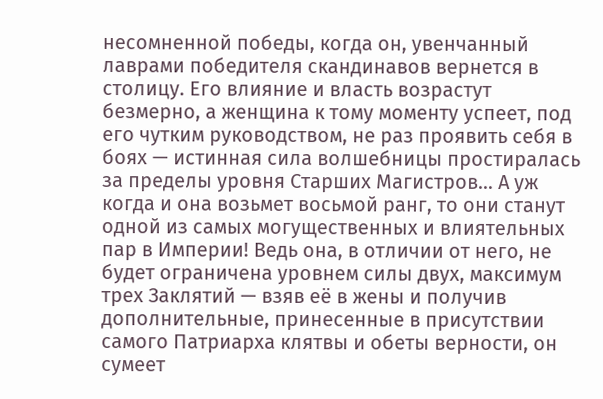несомненной победы, когда он, увенчанный лаврами победителя скандинавов вернется в столицу. Его влияние и власть возрастут безмерно, а женщина к тому моменту успеет, под его чутким руководством, не раз проявить себя в боях — истинная сила волшебницы простиралась за пределы уровня Старших Магистров… А уж когда и она возьмет восьмой ранг, то они станут одной из самых могущественных и влиятельных пар в Империи! Ведь она, в отличии от него, не будет ограничена уровнем силы двух, максимум трех Заклятий — взяв её в жены и получив дополнительные, принесенные в присутствии самого Патриарха клятвы и обеты верности, он сумеет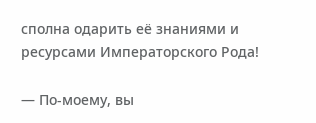сполна одарить её знаниями и ресурсами Императорского Рода!

— По-моему, вы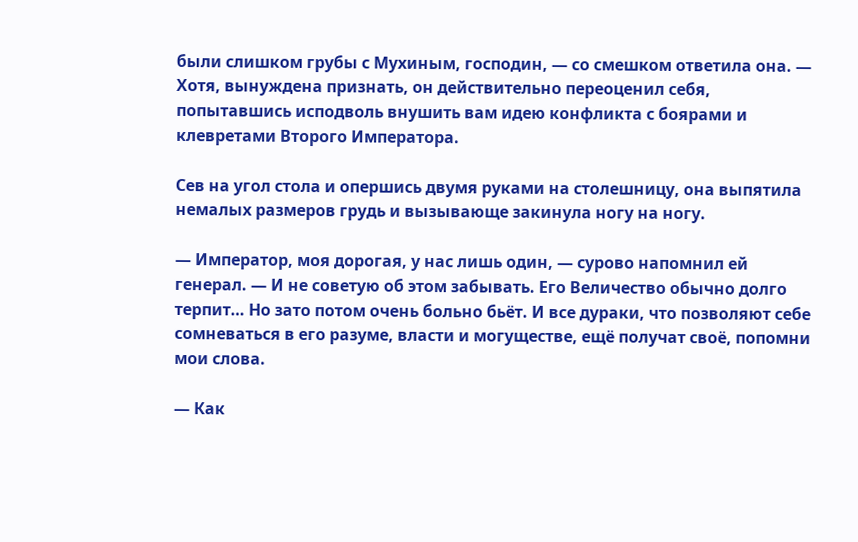были слишком грубы с Мухиным, господин, — со смешком ответила она. — Хотя, вынуждена признать, он действительно переоценил себя, попытавшись исподволь внушить вам идею конфликта с боярами и клевретами Второго Императора.

Сев на угол стола и опершись двумя руками на столешницу, она выпятила немалых размеров грудь и вызывающе закинула ногу на ногу.

— Император, моя дорогая, у нас лишь один, — сурово напомнил ей генерал. — И не советую об этом забывать. Его Величество обычно долго терпит… Но зато потом очень больно бьёт. И все дураки, что позволяют себе сомневаться в его разуме, власти и могуществе, ещё получат своё, попомни мои слова.

— Как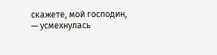скажете, мой господин, — усмехнулась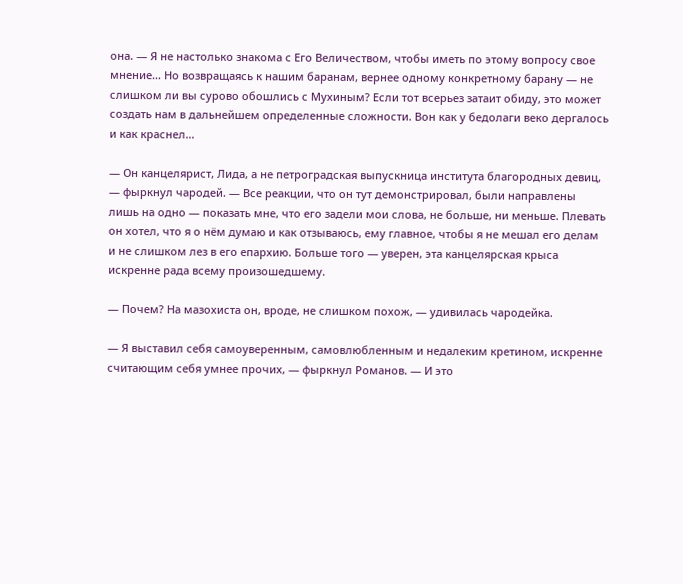она. — Я не настолько знакома с Его Величеством, чтобы иметь по этому вопросу свое мнение… Но возвращаясь к нашим баранам, вернее одному конкретному барану — не слишком ли вы сурово обошлись с Мухиным? Если тот всерьез затаит обиду, это может создать нам в дальнейшем определенные сложности. Вон как у бедолаги веко дергалось и как краснел…

— Он канцелярист, Лида, а не петроградская выпускница института благородных девиц, — фыркнул чародей. — Все реакции, что он тут демонстрировал, были направлены лишь на одно — показать мне, что его задели мои слова, не больше, ни меньше. Плевать он хотел, что я о нём думаю и как отзываюсь, ему главное, чтобы я не мешал его делам и не слишком лез в его епархию. Больше того — уверен, эта канцелярская крыса искренне рада всему произошедшему.

— Почем? На мазохиста он, вроде, не слишком похож, — удивилась чародейка.

— Я выставил себя самоуверенным, самовлюбленным и недалеким кретином, искренне считающим себя умнее прочих, — фыркнул Романов. — И это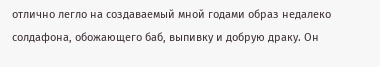отлично легло на создаваемый мной годами образ недалеко солдафона, обожающего баб, выпивку и добрую драку. Он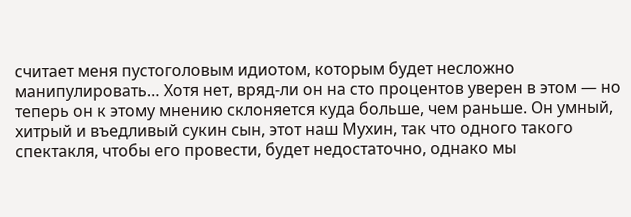считает меня пустоголовым идиотом, которым будет несложно манипулировать… Хотя нет, вряд-ли он на сто процентов уверен в этом — но теперь он к этому мнению склоняется куда больше, чем раньше. Он умный, хитрый и въедливый сукин сын, этот наш Мухин, так что одного такого спектакля, чтобы его провести, будет недостаточно, однако мы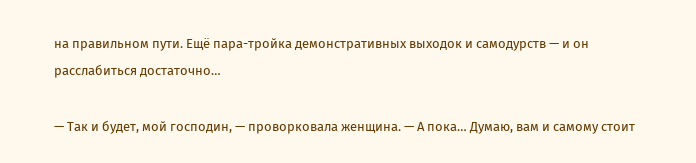на правильном пути. Ещё пара-тройка демонстративных выходок и самодурств — и он расслабиться достаточно…

— Так и будет, мой господин, — проворковала женщина. — А пока… Думаю, вам и самому стоит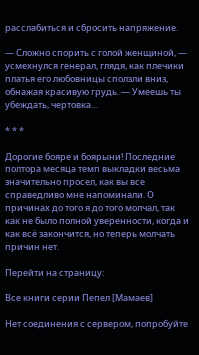расслабиться и сбросить напряжение.

— Сложно спорить с голой женщиной, — усмехнулся генерал, глядя, как плечики платья его любовницы сползли вниз, обнажая красивую грудь. — Умеешь ты убеждать, чертовка…

* * *

Дорогие бояре и боярыни! Последние полтора месяца темп выкладки весьма значительно просел, как вы все справедливо мне напоминали. О причинах до того я до того молчал, так как не было полной уверенности, когда и как всё закончится, но теперь молчать причин нет.

Перейти на страницу:

Все книги серии Пепел [Мамаев]

Нет соединения с сервером, попробуйте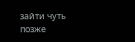зайти чуть позже